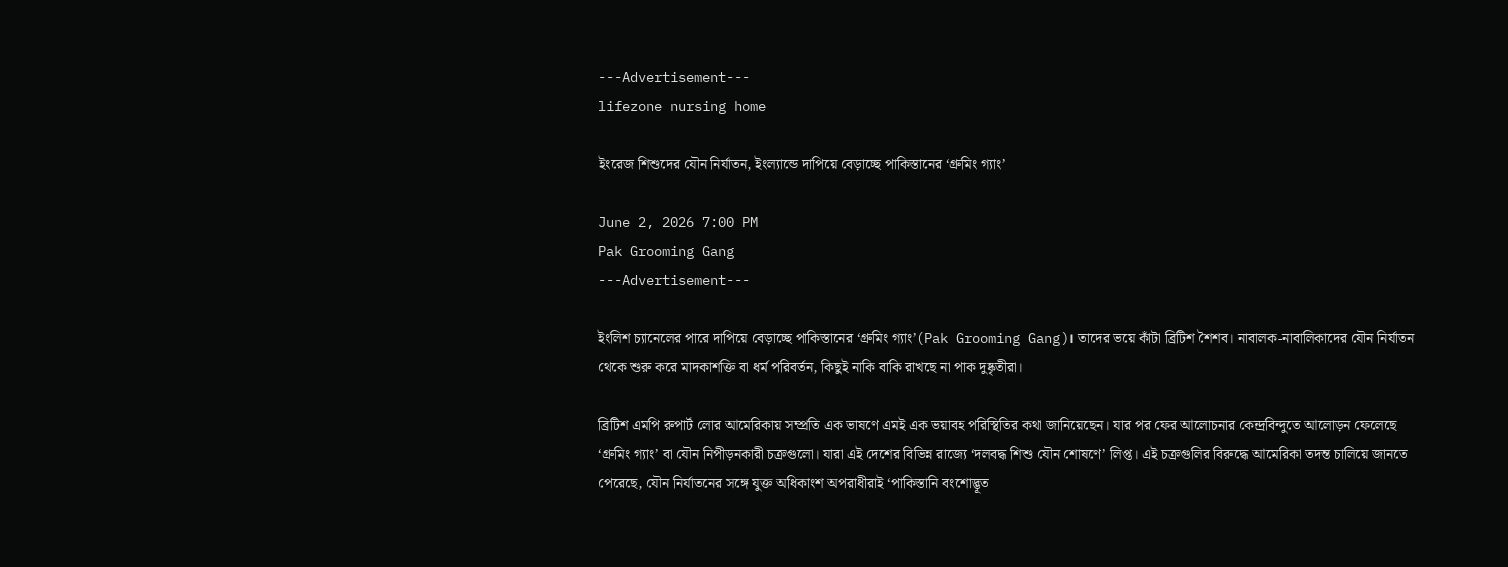---Advertisement---
lifezone nursing home

ইংরেজ শিশুদের যৌন নির্যাতন, ইংল্যান্ডে দাপিয়ে বেড়াচ্ছে পাকিস্তানের ‘গ্রুমিং গ্যাং’

June 2, 2026 7:00 PM
Pak Grooming Gang
---Advertisement---

ইংলিশ চ্যানেলের পারে দাপিয়ে বেড়াচ্ছে পাকিস্তানের ‘গ্রুমিং গ্যাং’(Pak Grooming Gang)। তাদের ভয়ে কাঁটা ব্রিটিশ শৈশব। নাবালক-নাবালিকাদের যৌন নির্যাতন থেকে শুরু করে মাদকাশক্তি বা ধর্ম পরিবর্তন, কিছুই নাকি বাকি রাখছে না পাক দুষ্কৃতীরা।

ব্রিটিশ এমপি রুপার্ট লোর আমেরিকায় সম্প্রতি এক ভাষণে এমই এক ভয়াবহ পরিস্থিতির কথা জানিয়েছেন। যার পর ফের আলোচনার কেন্দ্রবিন্দুতে আলোড়ন ফেলেছে ‘গ্রুমিং গ্যাং’ বা যৌন নিপীড়নকারী চক্রগুলো। যারা এই দেশের বিভিন্ন রাজ্যে ‘দলবদ্ধ শিশু যৌন শোষণে’ লিপ্ত। এই চক্রগুলির বিরুদ্ধে আমেরিকা তদন্ত চালিয়ে জানতে পেরেছে, যৌন নির্যাতনের সঙ্গে যুক্ত অধিকাংশ অপরাধীরাই ‘পাকিস্তানি বংশোদ্ভূত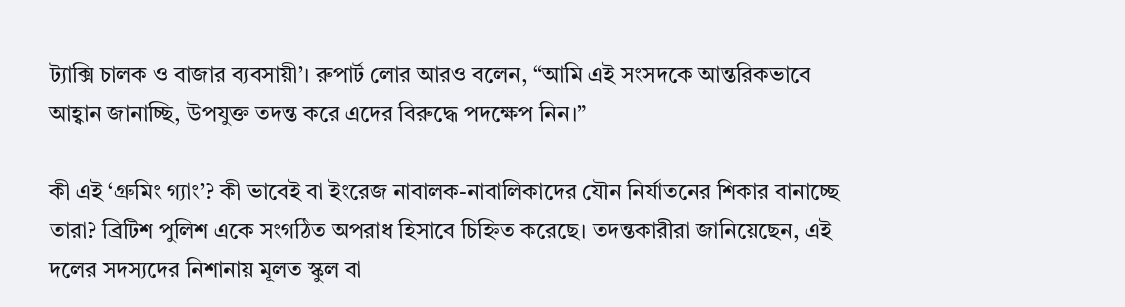ট্যাক্সি চালক ও বাজার ব্যবসায়ী’। রুপার্ট লোর আরও বলেন, “আমি এই সংসদকে আন্তরিকভাবে আহ্বান জানাচ্ছি, উপযুক্ত তদন্ত করে এদের বিরুদ্ধে পদক্ষেপ নিন।”

কী এই ‘গ্রুমিং গ্যাং’? কী ভাবেই বা ইংরেজ নাবালক-নাবালিকাদের যৌন নির্যাতনের শিকার বানাচ্ছে তারা? ব্রিটিশ পুলিশ একে সংগঠিত অপরাধ হিসাবে চিহ্নিত করেছে। তদন্তকারীরা জানিয়েছেন, এই দলের সদস্যদের নিশানায় মূলত স্কুল বা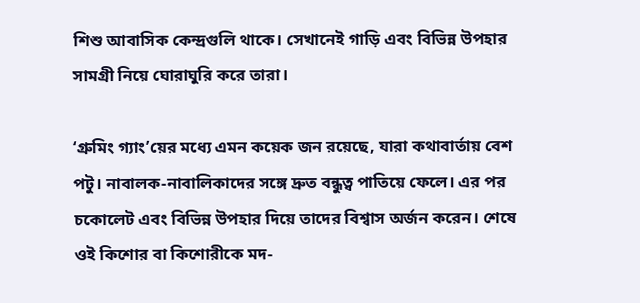শিশু আবাসিক কেন্দ্রগুলি থাকে। সেখানেই গাড়ি এবং বিভিন্ন উপহার সামগ্রী নিয়ে ঘোরাঘুরি করে তারা।

‘গ্রুমিং গ্যাং’য়ের মধ্যে এমন কয়েক জন রয়েছে, যারা কথাবার্তায় বেশ পটু। নাবালক-নাবালিকাদের সঙ্গে দ্রুত বন্ধুত্ব পাতিয়ে ফেলে। এর পর চকোলেট এবং বিভিন্ন উপহার দিয়ে তাদের বিশ্বাস অর্জন করেন। শেষে ওই কিশোর বা কিশোরীকে মদ-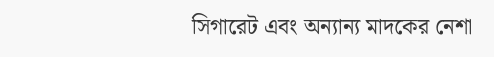সিগারেট এবং অন্যান্য মাদকের নেশা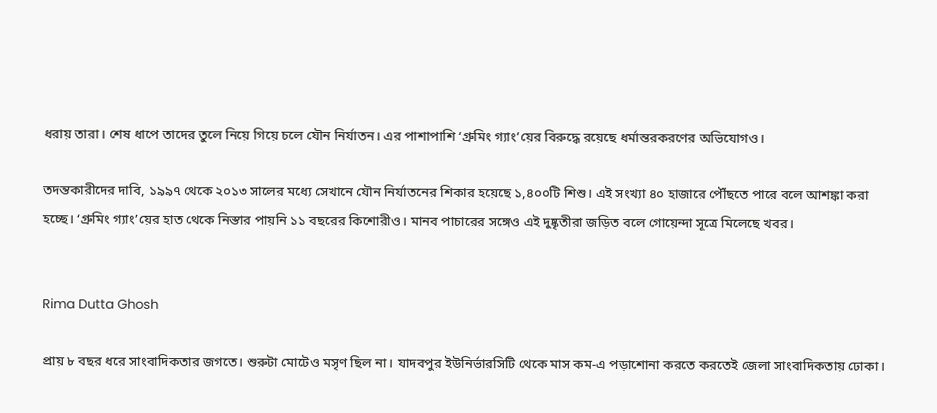ধরায় তারা। শেষ ধাপে তাদের তুলে নিয়ে গিয়ে চলে যৌন নির্যাতন। এর পাশাপাশি ‘গ্রুমিং গ্যাং’য়ের বিরুদ্ধে রয়েছে ধর্মান্তরকরণের অভিযোগও।

তদন্তকারীদের দাবি, ১৯৯৭ থেকে ২০১৩ সালের মধ্যে সেখানে যৌন নির্যাতনের শিকার হয়েছে ১,৪০০টি শিশু। এই সংখ্যা ৪০ হাজারে পৌঁছতে পারে বলে আশঙ্কা করা হচ্ছে। ‘গ্রুমিং গ্যাং’য়ের হাত থেকে নিস্তার পায়নি ১১ বছরের কিশোরীও। মানব পাচারের সঙ্গেও এই দুষ্কৃতীরা জড়িত বলে গোয়েন্দা সূত্রে মিলেছে খবর।


Rima Dutta Ghosh

প্রায় ৮ বছর ধরে সাংবাদিকতার জগতে। শুরুটা মোটেও মসৃণ ছিল না। যাদবপুর ইউনির্ভারসিটি থেকে মাস কম-এ পড়াশোনা করতে করতেই জেলা সাংবাদিকতায় ঢোকা।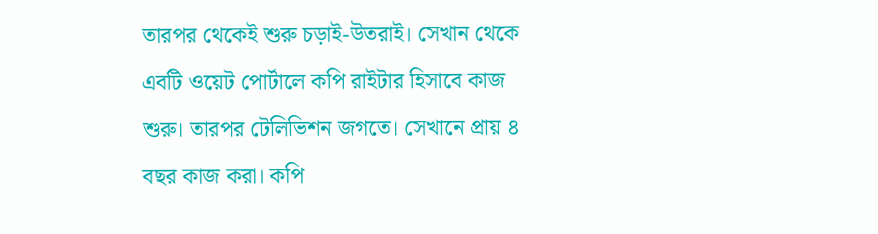তারপর থেকেই শুরু চড়াই-উতরাই। সেখান থেকে এবটি ওয়েট পোর্টালে কপি রাইটার হিসাবে কাজ শুরু। তারপর টেলিভিশন জগতে। সেখানে প্রায় ৪ বছর কাজ করা। কপি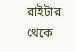রাইটার থেকে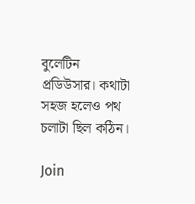বুলেটিন প্রডিউসার। কথাটা সহজ হলেও পথ চলাটা ছিল কঠিন।

Join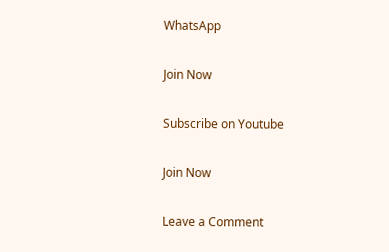WhatsApp

Join Now

Subscribe on Youtube

Join Now

Leave a Comment